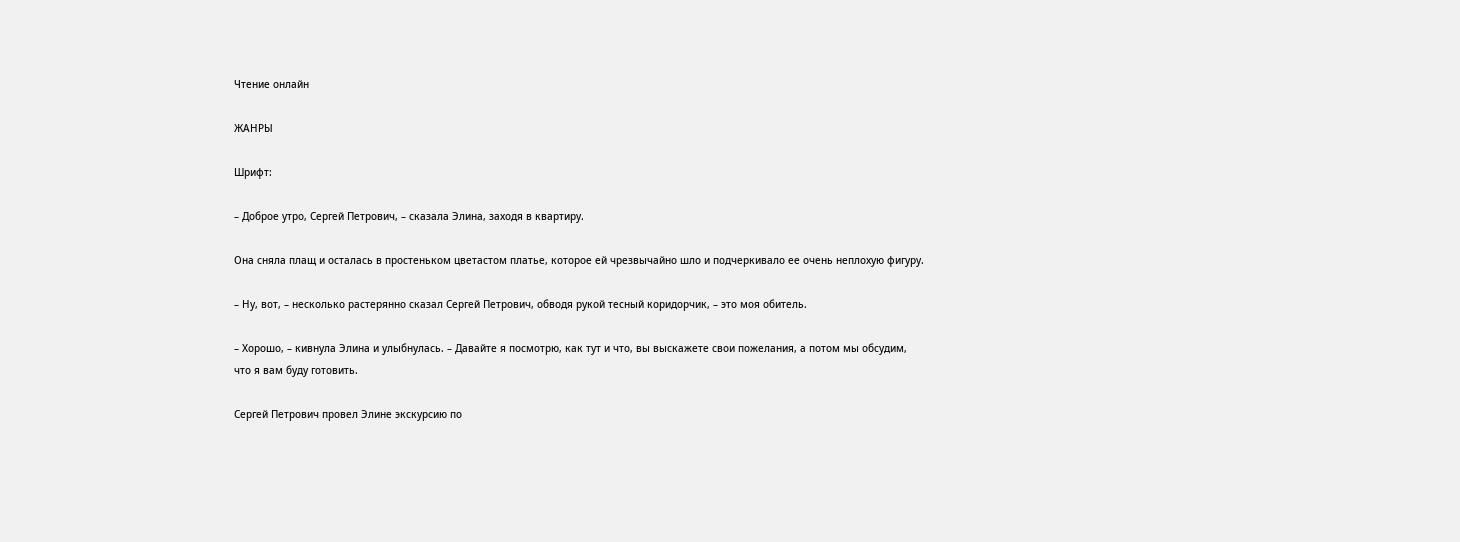Чтение онлайн

ЖАНРЫ

Шрифт:

– Доброе утро, Сергей Петрович, – сказала Элина, заходя в квартиру.

Она сняла плащ и осталась в простеньком цветастом платье, которое ей чрезвычайно шло и подчеркивало ее очень неплохую фигуру.

– Ну, вот, – несколько растерянно сказал Сергей Петрович, обводя рукой тесный коридорчик, – это моя обитель.

– Хорошо, – кивнула Элина и улыбнулась. – Давайте я посмотрю, как тут и что, вы выскажете свои пожелания, а потом мы обсудим, что я вам буду готовить.

Сергей Петрович провел Элине экскурсию по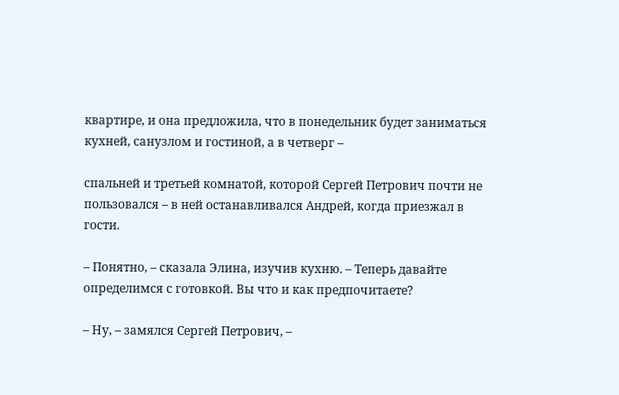квартире, и она предложила, что в понедельник будет заниматься кухней, санузлом и гостиной, а в четверг –

спальней и третьей комнатой, которой Сергей Петрович почти не пользовался – в ней останавливался Андрей, когда приезжал в гости.

– Понятно, – сказала Элина, изучив кухню. – Теперь давайте определимся с готовкой. Вы что и как предпочитаете?

– Ну, – замялся Сергей Петрович, –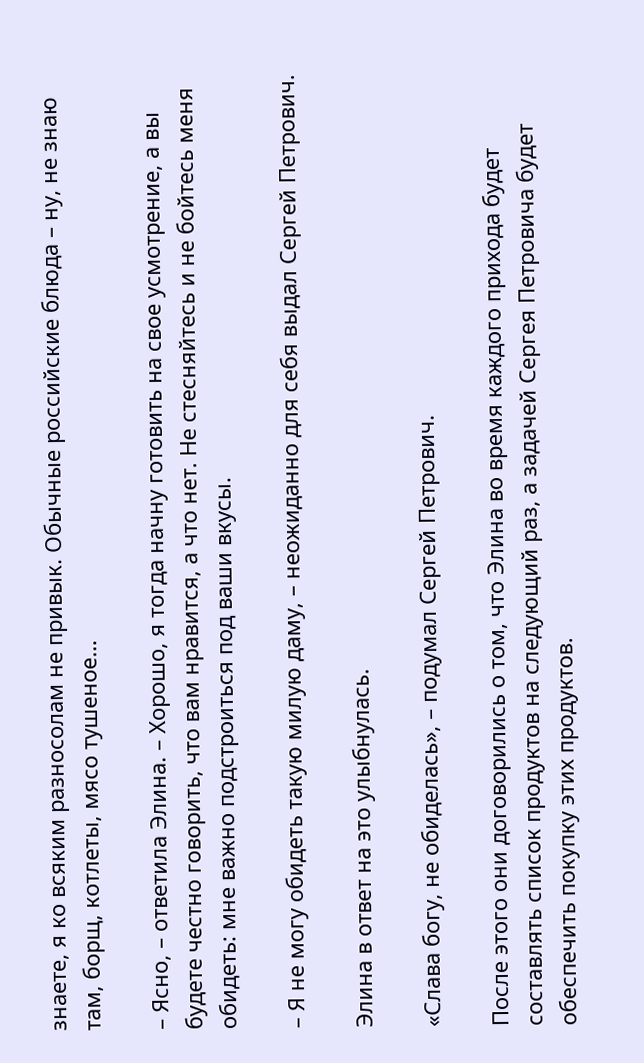знаете, я ко всяким разносолам не привык. Обычные российские блюда – ну, не знаю там, борщ, котлеты, мясо тушеное…

– Ясно, – ответила Элина. – Хорошо, я тогда начну готовить на свое усмотрение, а вы будете честно говорить, что вам нравится, а что нет. Не стесняйтесь и не бойтесь меня обидеть: мне важно подстроиться под ваши вкусы.

– Я не могу обидеть такую милую даму, – неожиданно для себя выдал Сергей Петрович.

Элина в ответ на это улыбнулась.

«Слава богу, не обиделась», – подумал Сергей Петрович.

После этого они договорились о том, что Элина во время каждого прихода будет составлять список продуктов на следующий раз, а задачей Сергея Петровича будет обеспечить покупку этих продуктов.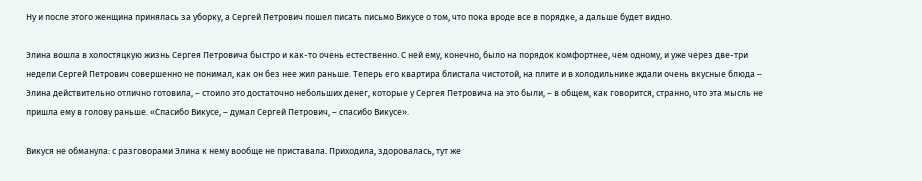Ну и после этого женщина принялась за уборку, а Сергей Петрович пошел писать письмо Викусе о том, что пока вроде все в порядке, а дальше будет видно.

Элина вошла в холостяцкую жизнь Сергея Петровича быстро и как-то очень естественно. С ней ему, конечно, было на порядок комфортнее, чем одному, и уже через две-три недели Сергей Петрович совершенно не понимал, как он без нее жил раньше. Теперь его квартира блистала чистотой, на плите и в холодильнике ждали очень вкусные блюда – Элина действительно отлично готовила, – стоило это достаточно небольших денег, которые у Сергея Петровича на это были, – в общем, как говорится, странно, что эта мысль не пришла ему в голову раньше. «Спасибо Викусе, – думал Сергей Петрович, – спасибо Викусе».

Викуся не обманула: с разговорами Элина к нему вообще не приставала. Приходила, здоровалась, тут же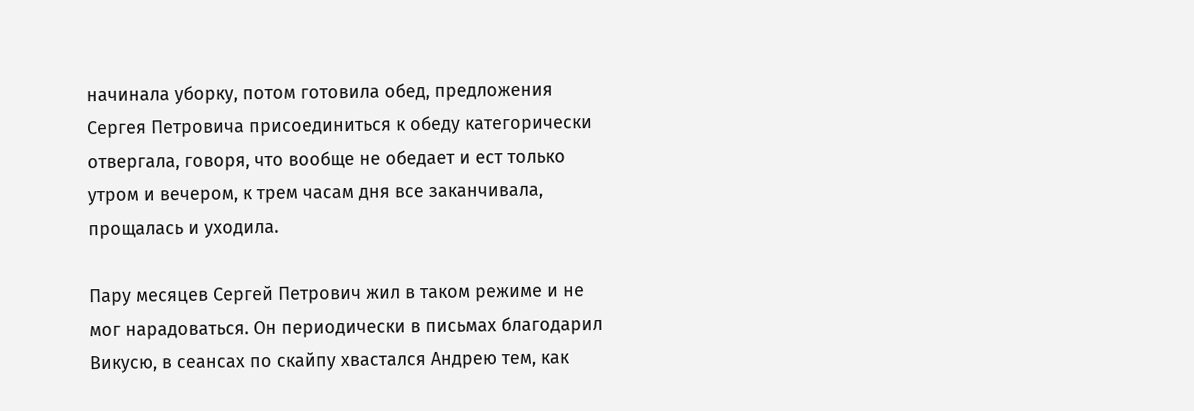начинала уборку, потом готовила обед, предложения Сергея Петровича присоединиться к обеду категорически отвергала, говоря, что вообще не обедает и ест только утром и вечером, к трем часам дня все заканчивала, прощалась и уходила.

Пару месяцев Сергей Петрович жил в таком режиме и не мог нарадоваться. Он периодически в письмах благодарил Викусю, в сеансах по скайпу хвастался Андрею тем, как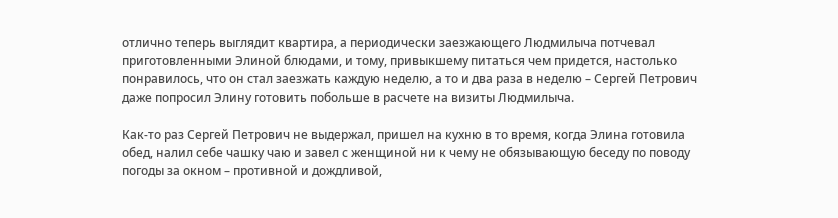отлично теперь выглядит квартира, а периодически заезжающего Людмилыча потчевал приготовленными Элиной блюдами, и тому, привыкшему питаться чем придется, настолько понравилось, что он стал заезжать каждую неделю, а то и два раза в неделю – Сергей Петрович даже попросил Элину готовить побольше в расчете на визиты Людмилыча.

Как-то раз Сергей Петрович не выдержал, пришел на кухню в то время, когда Элина готовила обед, налил себе чашку чаю и завел с женщиной ни к чему не обязывающую беседу по поводу погоды за окном – противной и дождливой,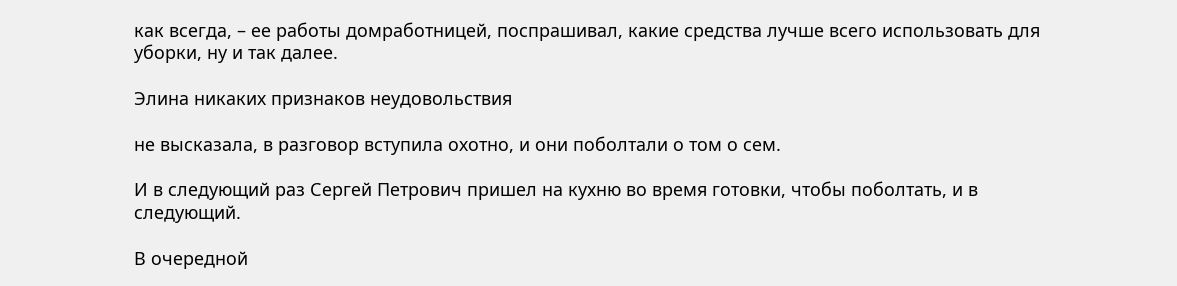как всегда, – ее работы домработницей, поспрашивал, какие средства лучше всего использовать для уборки, ну и так далее.

Элина никаких признаков неудовольствия

не высказала, в разговор вступила охотно, и они поболтали о том о сем.

И в следующий раз Сергей Петрович пришел на кухню во время готовки, чтобы поболтать, и в следующий.

В очередной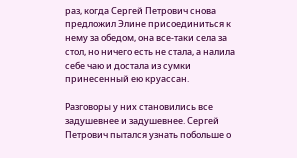раз, когда Сергей Петрович снова предложил Элине присоединиться к нему за обедом, она все-таки села за стол, но ничего есть не стала, а налила себе чаю и достала из сумки принесенный ею круассан.

Разговоры у них становились все задушевнее и задушевнее. Сергей Петрович пытался узнать побольше о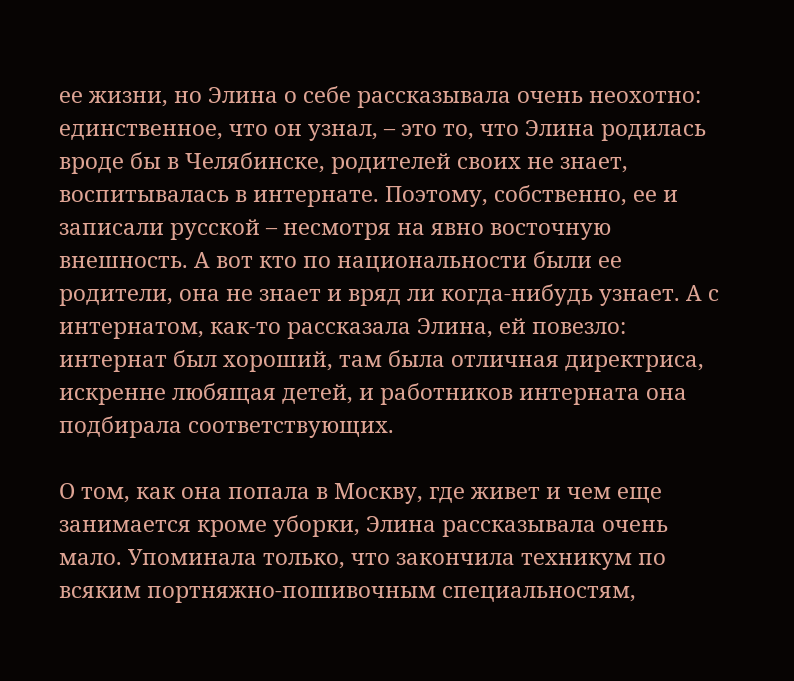ее жизни, но Элина о себе рассказывала очень неохотно: единственное, что он узнал, – это то, что Элина родилась вроде бы в Челябинске, родителей своих не знает, воспитывалась в интернате. Поэтому, собственно, ее и записали русской – несмотря на явно восточную внешность. А вот кто по национальности были ее родители, она не знает и вряд ли когда-нибудь узнает. А с интернатом, как-то рассказала Элина, ей повезло: интернат был хороший, там была отличная директриса, искренне любящая детей, и работников интерната она подбирала соответствующих.

О том, как она попала в Москву, где живет и чем еще занимается кроме уборки, Элина рассказывала очень мало. Упоминала только, что закончила техникум по всяким портняжно-пошивочным специальностям,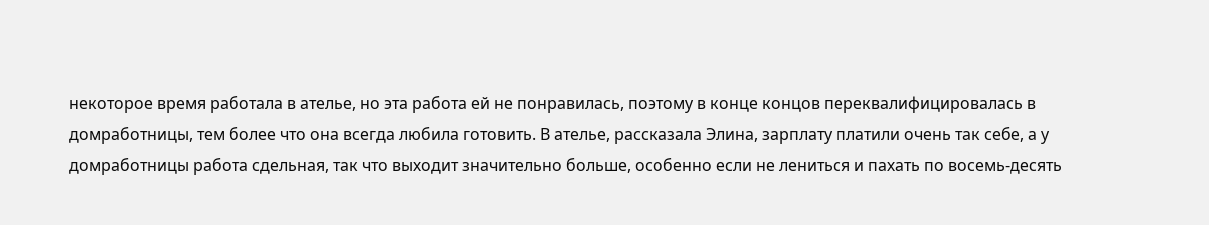некоторое время работала в ателье, но эта работа ей не понравилась, поэтому в конце концов переквалифицировалась в домработницы, тем более что она всегда любила готовить. В ателье, рассказала Элина, зарплату платили очень так себе, а у домработницы работа сдельная, так что выходит значительно больше, особенно если не лениться и пахать по восемь-десять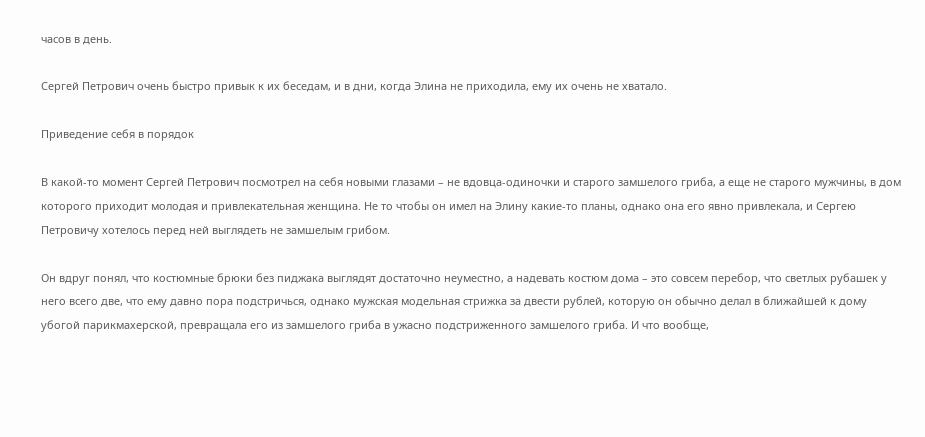часов в день.

Сергей Петрович очень быстро привык к их беседам, и в дни, когда Элина не приходила, ему их очень не хватало.

Приведение себя в порядок

В какой-то момент Сергей Петрович посмотрел на себя новыми глазами – не вдовца-одиночки и старого замшелого гриба, а еще не старого мужчины, в дом которого приходит молодая и привлекательная женщина. Не то чтобы он имел на Элину какие-то планы, однако она его явно привлекала, и Сергею Петровичу хотелось перед ней выглядеть не замшелым грибом.

Он вдруг понял, что костюмные брюки без пиджака выглядят достаточно неуместно, а надевать костюм дома – это совсем перебор, что светлых рубашек у него всего две, что ему давно пора подстричься, однако мужская модельная стрижка за двести рублей, которую он обычно делал в ближайшей к дому убогой парикмахерской, превращала его из замшелого гриба в ужасно подстриженного замшелого гриба. И что вообще,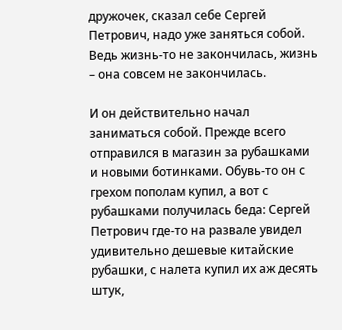дружочек, сказал себе Сергей Петрович, надо уже заняться собой. Ведь жизнь-то не закончилась, жизнь – она совсем не закончилась.

И он действительно начал заниматься собой. Прежде всего отправился в магазин за рубашками и новыми ботинками. Обувь-то он с грехом пополам купил, а вот с рубашками получилась беда: Сергей Петрович где-то на развале увидел удивительно дешевые китайские рубашки, с налета купил их аж десять штук,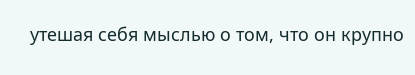утешая себя мыслью о том, что он крупно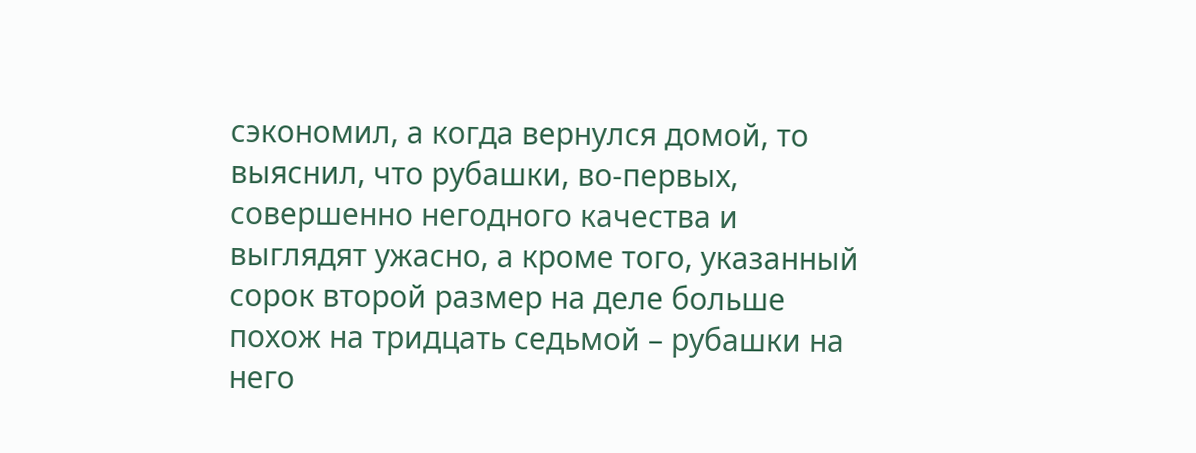сэкономил, а когда вернулся домой, то выяснил, что рубашки, во-первых, совершенно негодного качества и выглядят ужасно, а кроме того, указанный сорок второй размер на деле больше похож на тридцать седьмой – рубашки на него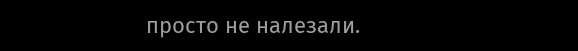просто не налезали.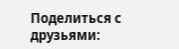Поделиться с друзьями: